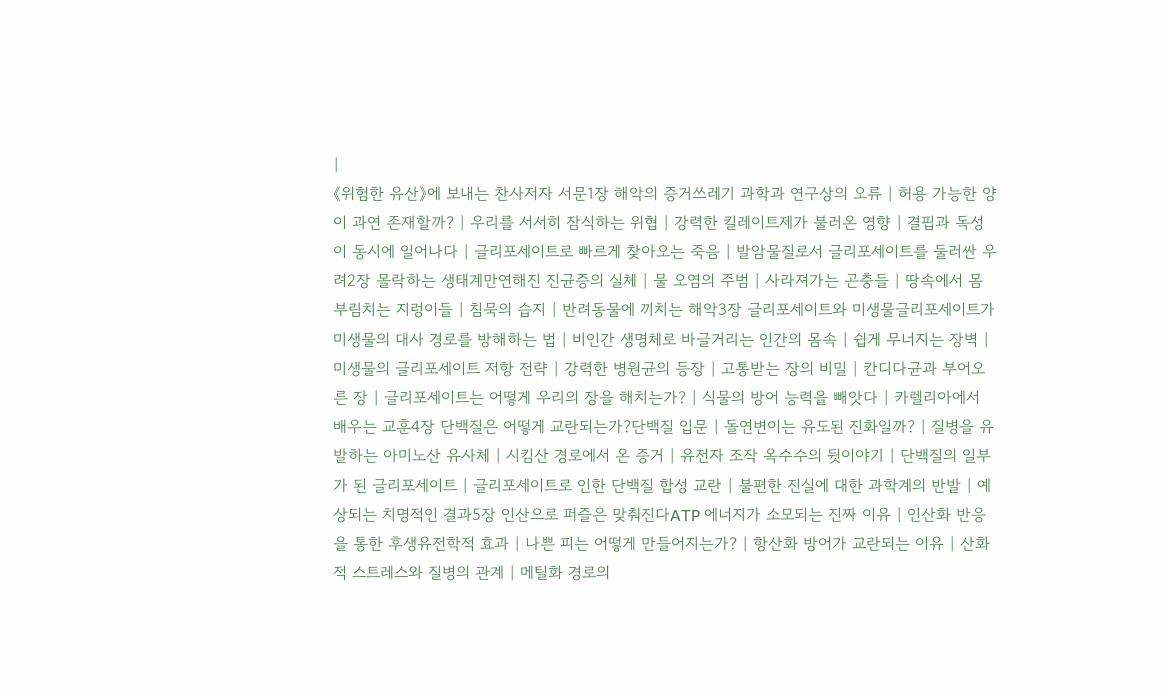|
《위험한 유산》에 보내는 찬사저자 서문1장 해악의 증거쓰레기 과학과 연구상의 오류 | 허용 가능한 양이 과연 존재할까? | 우리를 서서히 잠식하는 위협 | 강력한 킬레이트제가 불러온 영향 | 결핍과 독성이 동시에 일어나다 | 글리포세이트로 빠르게 찾아오는 죽음 | 발암물질로서 글리포세이트를 둘러싼 우려2장 몰락하는 생태계만연해진 진균증의 실체 | 물 오염의 주범 | 사라져가는 곤충들 | 땅속에서 몸부림치는 지렁이들 | 침묵의 습지 | 반려동물에 끼치는 해악3장 글리포세이트와 미생물글리포세이트가 미생물의 대사 경로를 방해하는 법 | 비인간 생명체로 바글거리는 인간의 몸속 | 쉽게 무너지는 장벽 | 미생물의 글리포세이트 저항 전략 | 강력한 병원균의 등장 | 고통받는 장의 비밀 | 칸디다균과 부어오른 장 | 글리포세이트는 어떻게 우리의 장을 해치는가? | 식물의 방어 능력을 빼앗다 | 카렐리아에서 배우는 교훈4장 단백질은 어떻게 교란되는가?단백질 입문 | 돌연변이는 유도된 진화일까? | 질병을 유발하는 아미노산 유사체 | 시킴산 경로에서 온 증거 | 유전자 조작 옥수수의 뒷이야기 | 단백질의 일부가 된 글리포세이트 | 글리포세이트로 인한 단백질 합성 교란 | 불편한 진실에 대한 과학계의 반발 | 예상되는 치명적인 결과5장 인산으로 퍼즐은 맞춰진다ATP 에너지가 소모되는 진짜 이유 | 인산화 반응을 통한 후생유전학적 효과 | 나쁜 피는 어떻게 만들어지는가? | 항산화 방어가 교란되는 이유 | 산화적 스트레스와 질병의 관계 | 메틸화 경로의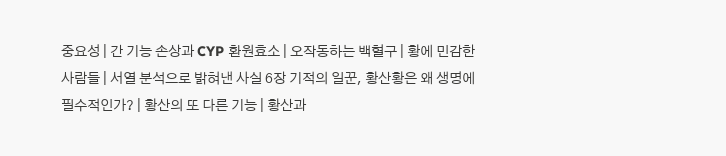중요성 | 간 기능 손상과 CYP 환원효소 | 오작동하는 백혈구 | 황에 민감한 사람들 | 서열 분석으로 밝혀낸 사실 6장 기적의 일꾼, 황산황은 왜 생명에 필수적인가? | 황산의 또 다른 기능 | 황산과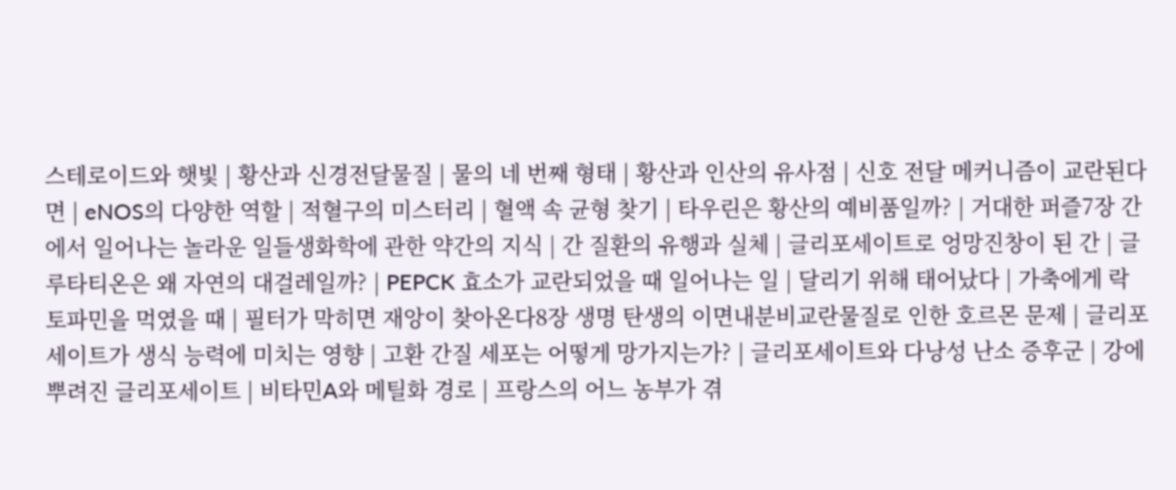스테로이드와 햇빛 | 황산과 신경전달물질 | 물의 네 번째 형태 | 황산과 인산의 유사점 | 신호 전달 메커니즘이 교란된다면 | eNOS의 다양한 역할 | 적혈구의 미스터리 | 혈액 속 균형 찾기 | 타우린은 황산의 예비품일까? | 거대한 퍼즐7장 간에서 일어나는 놀라운 일들생화학에 관한 약간의 지식 | 간 질환의 유행과 실체 | 글리포세이트로 엉망진창이 된 간 | 글루타티온은 왜 자연의 대걸레일까? | PEPCK 효소가 교란되었을 때 일어나는 일 | 달리기 위해 태어났다 | 가축에게 락토파민을 먹였을 때 | 필터가 막히면 재앙이 찾아온다8장 생명 탄생의 이면내분비교란물질로 인한 호르몬 문제 | 글리포세이트가 생식 능력에 미치는 영향 | 고환 간질 세포는 어떻게 망가지는가? | 글리포세이트와 다낭성 난소 증후군 | 강에 뿌려진 글리포세이트 | 비타민A와 메틸화 경로 | 프랑스의 어느 농부가 겪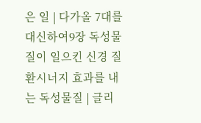은 일 | 다가올 7대를 대신하여9장 독성물질이 일으킨 신경 질환시너지 효과를 내는 독성물질 | 글리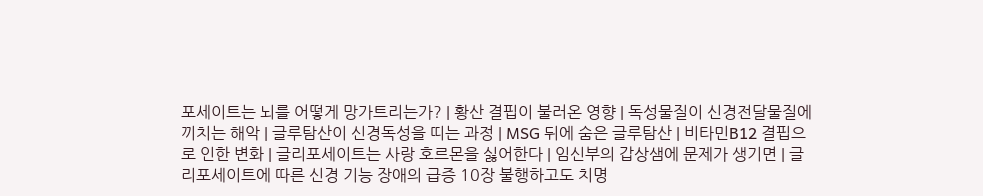포세이트는 뇌를 어떻게 망가트리는가? | 황산 결핍이 불러온 영향 | 독성물질이 신경전달물질에 끼치는 해악 | 글루탐산이 신경독성을 띠는 과정 | MSG 뒤에 숨은 글루탐산 | 비타민B12 결핍으로 인한 변화 | 글리포세이트는 사랑 호르몬을 싫어한다 | 임신부의 갑상샘에 문제가 생기면 | 글리포세이트에 따른 신경 기능 장애의 급증 10장 불행하고도 치명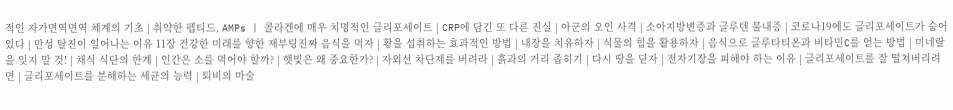적인 자가면역면역 체계의 기초 | 취약한 펩티드, AMPs | 콜라겐에 매우 치명적인 글리포세이트 | CRP에 담긴 또 다른 진실 | 아군의 오인 사격 | 소아지방변증과 글루텐 불내증 | 코로나19에도 글리포세이트가 숨어 있다 | 만성 탈진이 일어나는 이유 11장 건강한 미래를 향한 재부팅진짜 음식을 먹자 | 황을 섭취하는 효과적인 방법 | 내장을 치유하자 | 식물의 힘을 활용하자 | 음식으로 글루타티온과 비타민C를 얻는 방법 | 미네랄을 잊지 말 것! | 채식 식단의 한계 | 인간은 소를 먹어야 할까? | 햇빛은 왜 중요한가? | 자외선 차단제를 버려라 | 흙과의 거리 좁히기 | 다시 땅을 딛자 | 전자기장을 피해야 하는 이유 | 글리포세이트를 잘 떨쳐버리려면 | 글리포세이트를 분해하는 세균의 능력 | 퇴비의 마술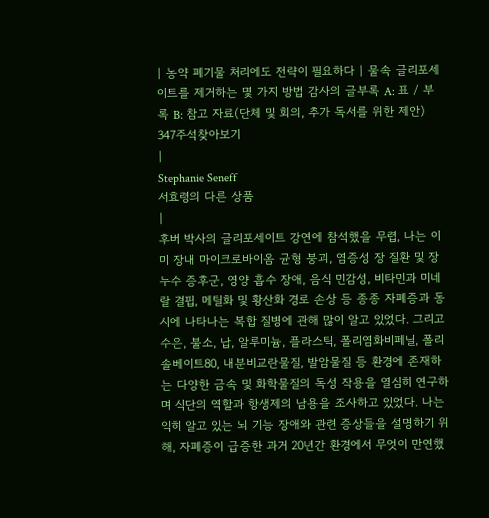| 농약 폐기물 처리에도 전략이 필요하다 | 물속 글리포세이트를 제거하는 몇 가지 방법 감사의 글부록 A: 표 / 부록 B: 참고 자료(단체 및 회의, 추가 독서를 위한 제안) 347주석찾아보기
|
Stephanie Seneff
서효령의 다른 상품
|
후버 박사의 글리포세이트 강연에 참석했을 무렵, 나는 이미 장내 마이크로바이옴 균형 붕괴, 염증성 장 질환 및 장 누수 증후군, 영양 흡수 장애, 음식 민감성, 비타민과 미네랄 결핍, 메틸화 및 황산화 경로 손상 등 종종 자폐증과 동시에 나타나는 복합 질병에 관해 많이 알고 있었다. 그리고 수은, 불소, 납, 알루미늄, 플라스틱, 폴리염화비페닐, 폴리솔베이트80, 내분비교란물질, 발암물질 등 환경에 존재하는 다양한 금속 및 화학물질의 독성 작용을 열심히 연구하며 식단의 역할과 항생제의 남용을 조사하고 있었다. 나는 익히 알고 있는 뇌 기능 장애와 관련 증상들을 설명하기 위해, 자폐증이 급증한 과거 20년간 환경에서 무엇이 만연했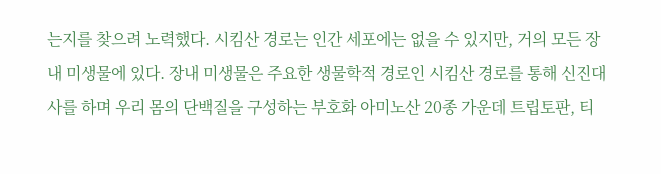는지를 찾으려 노력했다. 시킴산 경로는 인간 세포에는 없을 수 있지만, 거의 모든 장내 미생물에 있다. 장내 미생물은 주요한 생물학적 경로인 시킴산 경로를 통해 신진대사를 하며 우리 몸의 단백질을 구성하는 부호화 아미노산 20종 가운데 트립토판, 티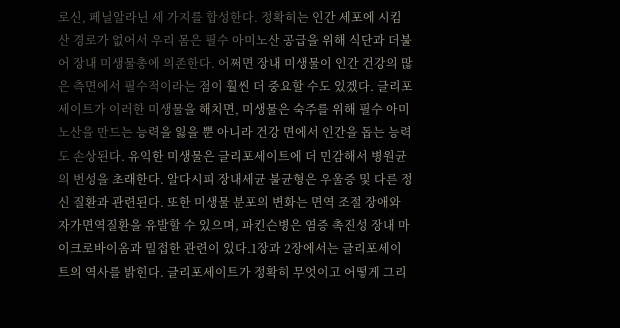로신, 페닐알라닌 세 가지를 합성한다. 정확히는 인간 세포에 시킴산 경로가 없어서 우리 몸은 필수 아미노산 공급을 위해 식단과 더불어 장내 미생물총에 의존한다. 어쩌면 장내 미생물이 인간 건강의 많은 측면에서 필수적이라는 점이 훨씬 더 중요할 수도 있겠다. 글리포세이트가 이러한 미생물을 해치면, 미생물은 숙주를 위해 필수 아미노산을 만드는 능력을 잃을 뿐 아니라 건강 면에서 인간을 돕는 능력도 손상된다. 유익한 미생물은 글리포세이트에 더 민감해서 병원균의 번성을 초래한다. 알다시피 장내세균 불균형은 우울증 및 다른 정신 질환과 관련된다. 또한 미생물 분포의 변화는 면역 조절 장애와 자가면역질환을 유발할 수 있으며, 파킨슨병은 염증 촉진성 장내 마이크로바이옴과 밀접한 관련이 있다.1장과 2장에서는 글리포세이트의 역사를 밝힌다. 글리포세이트가 정확히 무엇이고 어떻게 그리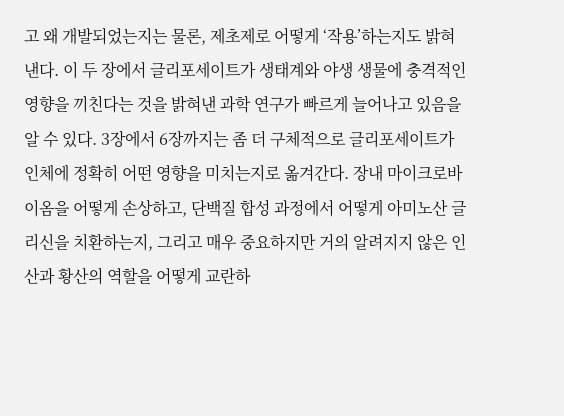고 왜 개발되었는지는 물론, 제초제로 어떻게 ‘작용’하는지도 밝혀낸다. 이 두 장에서 글리포세이트가 생태계와 야생 생물에 충격적인 영향을 끼친다는 것을 밝혀낸 과학 연구가 빠르게 늘어나고 있음을 알 수 있다. 3장에서 6장까지는 좀 더 구체적으로 글리포세이트가 인체에 정확히 어떤 영향을 미치는지로 옮겨간다. 장내 마이크로바이옴을 어떻게 손상하고, 단백질 합성 과정에서 어떻게 아미노산 글리신을 치환하는지, 그리고 매우 중요하지만 거의 알려지지 않은 인산과 황산의 역할을 어떻게 교란하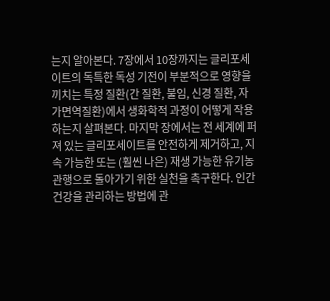는지 알아본다. 7장에서 10장까지는 글리포세이트의 독특한 독성 기전이 부분적으로 영향을 끼치는 특정 질환(간 질환, 불임, 신경 질환, 자가면역질환)에서 생화학적 과정이 어떻게 작용하는지 살펴본다. 마지막 장에서는 전 세계에 퍼져 있는 글리포세이트를 안전하게 제거하고, 지속 가능한 또는 (훨씬 나은) 재생 가능한 유기농 관행으로 돌아가기 위한 실천을 촉구한다. 인간 건강을 관리하는 방법에 관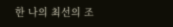한 나의 최선의 조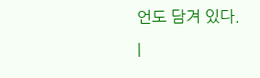언도 담겨 있다.
|